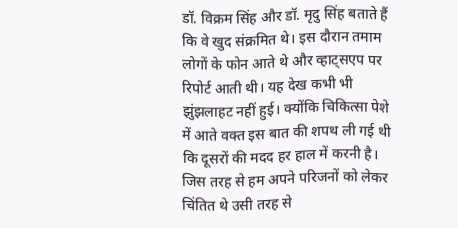डॉ. विक्रम सिंह और डॉ. मृदु सिंह बताते हैं कि वे खुद संक्रमित थे। इस दौरान तमाम लोगों के फोन आते थे और व्हाट्सएप पर रिपोर्ट आती थी। यह देख कभी भी झुंझलाहट नहीं हुई। क्योंकि चिकित्सा पेशे में आते वक्त इस बात की शपथ ली गई थी कि दूसरों की मदद हर हाल में करनी है। जिस तरह से हम अपने परिजनों को लेकर चिंतित थे उसी तरह से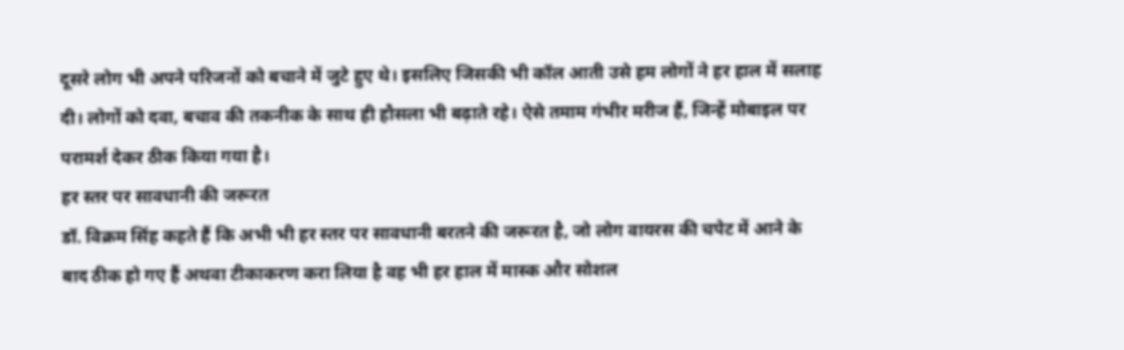दूसरे लोग भी अपने परिजनों को बचाने में जुटे हुए थे। इसलिए जिसकी भी कॉल आती उसे हम लोगों ने हर हाल में सलाह दी। लोगों को दवा, बचाव की तकनीक के साथ ही हौसला भी बढ़ाते रहे। ऐसे तमाम गंभीर मरीज हैं, जिन्हें मोबाइल पर परामर्श देकर ठीक किया गया है।
हर स्तर पर सावधानी की जरूरत
डॉ. विक्रम सिंह कहते हैं कि अभी भी हर स्तर पर सावधानी बरतने की जरूरत है, जो लोग वायरस की चपेट में आने के बाद ठीक हो गए हैं अथवा टीकाकरण करा लिया है वह भी हर हाल में मास्क और सोशल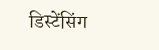डिस्टेंसिंग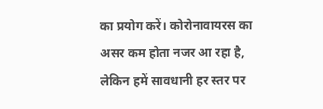का प्रयोग करें। कोरोनावायरस का असर कम होता नजर आ रहा है, लेकिन हमें सावधानी हर स्तर पर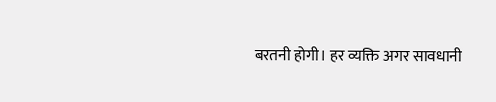बरतनी होगी। हर व्यक्ति अगर सावधानी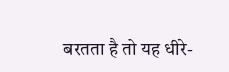बरतता है तो यह धीरे-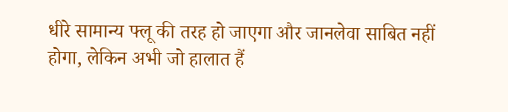धीरे सामान्य फ्लू की तरह हो जाएगा और जानलेवा साबित नहीं होगा, लेकिन अभी जो हालात हैं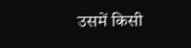उसमें किसी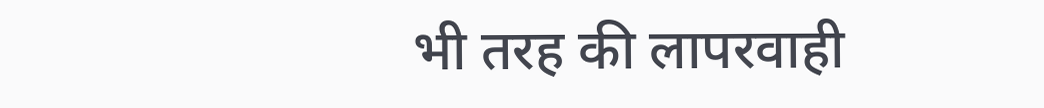भी तरह की लापरवाही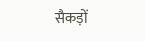सैकड़ों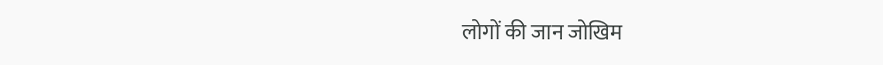लोगों की जान जोखिम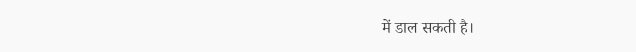में डाल सकती है।